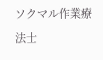ソクマル作業療法士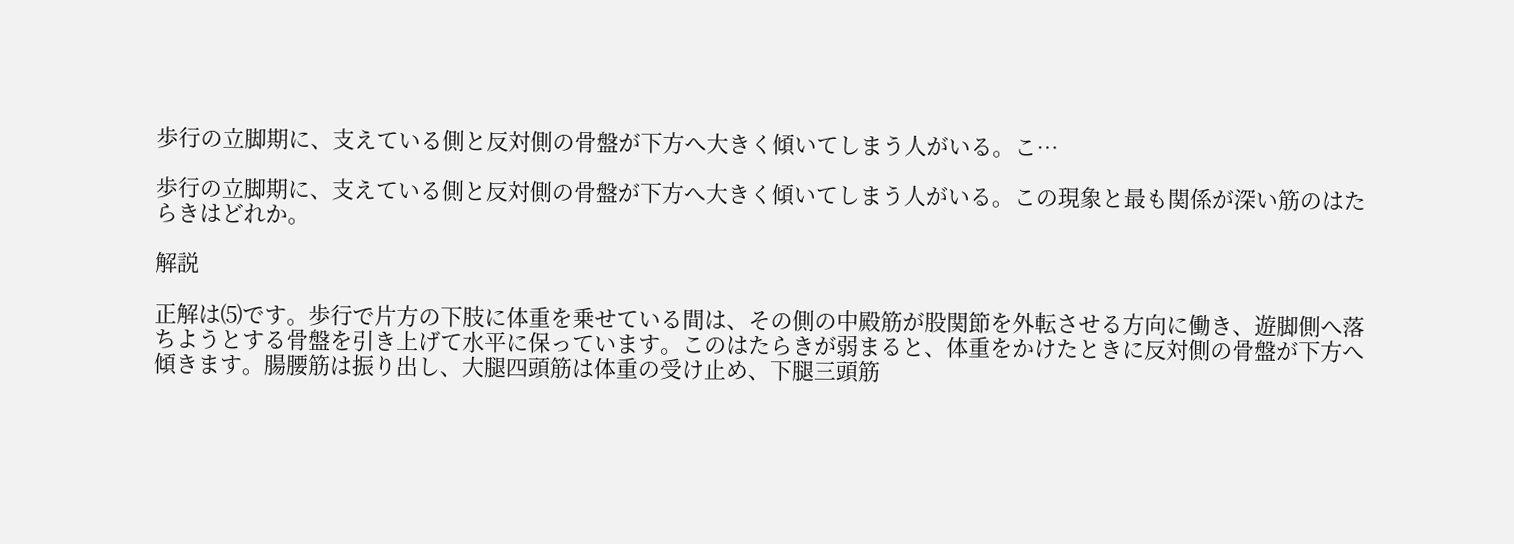歩行の立脚期に、支えている側と反対側の骨盤が下方へ大きく傾いてしまう人がいる。こ…

歩行の立脚期に、支えている側と反対側の骨盤が下方へ大きく傾いてしまう人がいる。この現象と最も関係が深い筋のはたらきはどれか。

解説

正解は⑸です。歩行で片方の下肢に体重を乗せている間は、その側の中殿筋が股関節を外転させる方向に働き、遊脚側へ落ちようとする骨盤を引き上げて水平に保っています。このはたらきが弱まると、体重をかけたときに反対側の骨盤が下方へ傾きます。腸腰筋は振り出し、大腿四頭筋は体重の受け止め、下腿三頭筋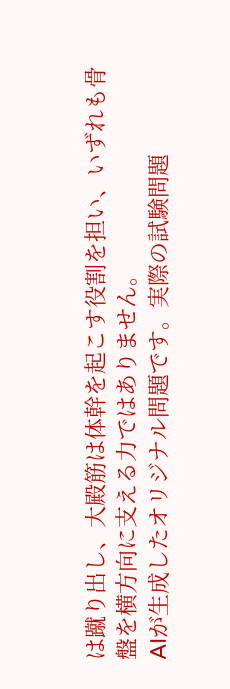は蹴り出し、大殿筋は体幹を起こす役割を担い、いずれも骨盤を横方向に支える力ではありません。
AIが生成したオリジナル問題です。実際の試験問題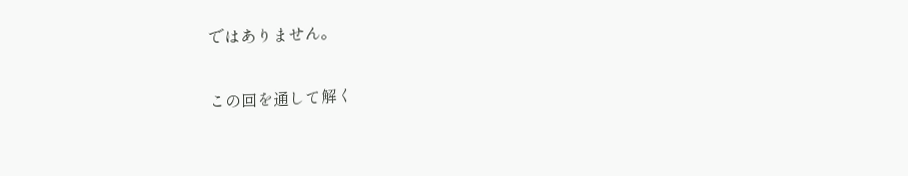ではありません。

この回を通して解く